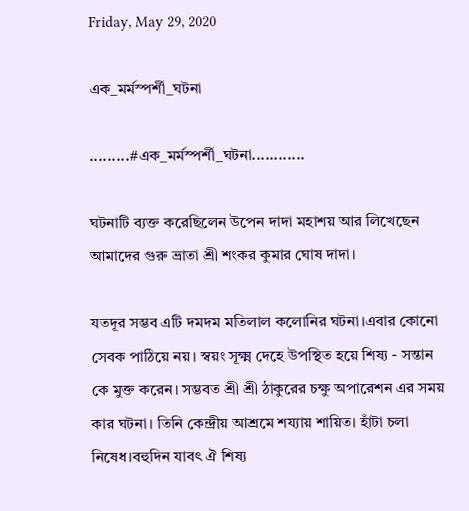Friday, May 29, 2020

এক_মর্মস্পর্শী_ঘটনা

.........#এক_মর্মস্পর্শী_ঘটনা............

ঘটনাটি ব্যক্ত করেছিলেন উপেন দাদা মহাশয় আর লিখেছেন আমাদের গুরু ভ্রাতা শ্রী শংকর কুমার ঘোষ দাদা।

যতদূর সম্ভব এটি দমদম মতিলাল কলোনির ঘটনা।এবার কোনো সেবক পাঠিয়ে নয়। স্বয়ং সূক্ষ্ম দেহে উপস্থিত হয়ে শিষ্য - সন্তান কে মুক্ত করেন। সম্ভবত শ্রী শ্রী ঠাকুরের চক্ষু অপারেশন এর সময় কার ঘটনা। তিনি কেন্দ্রীয় আশ্রমে শয্যায় শায়িত। হাঁটা চলা নিষেধ।বহুদিন যাবৎ ঐ শিষ্য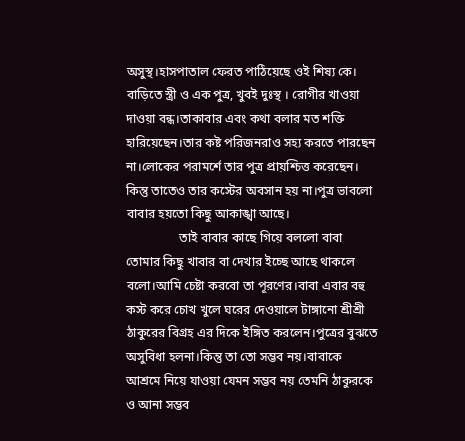অসুস্থ।হাসপাতাল ফেরত পাঠিয়েছে ওই শিষ্য কে। বাড়িতে স্ত্রী ও এক পুত্র, খুবই দুঃস্থ । রোগীর খাওয়া দাওয়া বন্ধ।তাকাবার এবং কথা বলার মত শক্তি হারিয়েছেন।তার কষ্ট পরিজনরাও সহ্য করতে পারছেন না।লোকের পরামর্শে তার পুত্র প্রায়শ্চিত্ত করেছেন। কিন্তু তাতেও তার কস্টের অবসান হয় না।পুত্র ভাবলো বাবার হয়তো কিছু আকাঙ্খা আছে।
                 তাই বাবার কাছে গিয়ে বললো বাবা তোমার কিছু খাবার বা দেখার ইচ্ছে আছে থাকলে বলো।আমি চেষ্টা করবো তা পূরণের।বাবা এবার বহু কস্ট করে চোখ খুলে ঘরের দেওয়ালে টাঙ্গানো শ্রীশ্রী ঠাকুরের বিগ্রহ এর দিকে ইঙ্গিত করলেন।পুত্রের বুঝতে অসুবিধা হলনা।কিন্তু তা তো সম্ভব নয়।বাবাকে আশ্রমে নিয়ে যাওয়া যেমন সম্ভব নয় তেমনি ঠাকুরকে ও আনা সম্ভব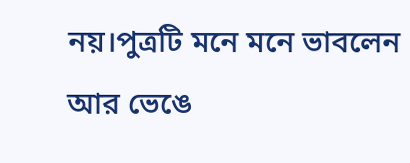নয়।পুত্রটি মনে মনে ভাবলেন আর ভেঙে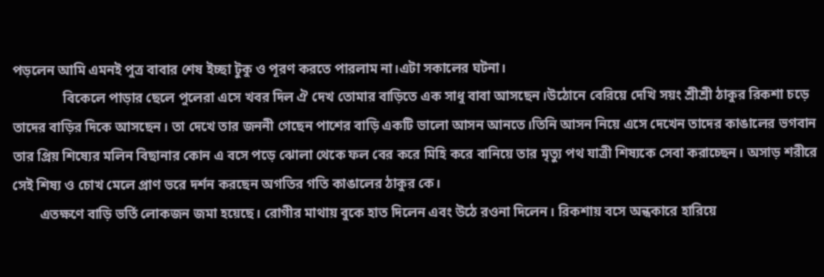পড়লেন আমি এমনই পুত্র বাবার শেষ ইচ্ছা টুকু ও পূরণ করতে পারলাম না।এটা সকালের ঘটনা।
               বিকেলে পাড়ার ছেলে পুলেরা এসে খবর দিল ঐ দেখ তোমার বাড়িতে এক সাধু বাবা আসছেন।উঠোনে বেরিয়ে দেখি সয়ং শ্রীশ্রী ঠাকুর রিকশা চড়ে তাদের বাড়ির দিকে আসছেন। তা দেখে তার জননী গেছেন পাশের বাড়ি একটি ভালো আসন আনতে।তিনি আসন নিয়ে এসে দেখেন তাদের কাঙালের ভগবান তার প্রিয় শিষ্যের মলিন বিছানার কোন এ বসে পড়ে ঝোলা থেকে ফল বের করে মিহি করে বানিয়ে তার মৃত্যু পথ যাত্রী শিষ্যকে সেবা করাচ্ছেন। অসাড় শরীরে সেই শিষ্য ও চোখ মেলে প্রাণ ভরে দর্শন করছেন অগতির গতি কাঙালের ঠাকুর কে।
        এতক্ষণে বাড়ি ভর্তি লোকজন জমা হয়েছে। রোগীর মাথায় বুকে হাত দিলেন এবং উঠে রওনা দিলেন। রিকশায় বসে অন্ধকারে হারিয়ে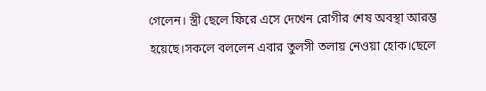গেলেন। স্ত্রী ছেলে ফিরে এসে দেখেন রোগীর শেষ অবস্থা আরম্ভ হয়েছে।সকলে বললেন এবার তুলসী তলায় নেওয়া হোক।ছেলে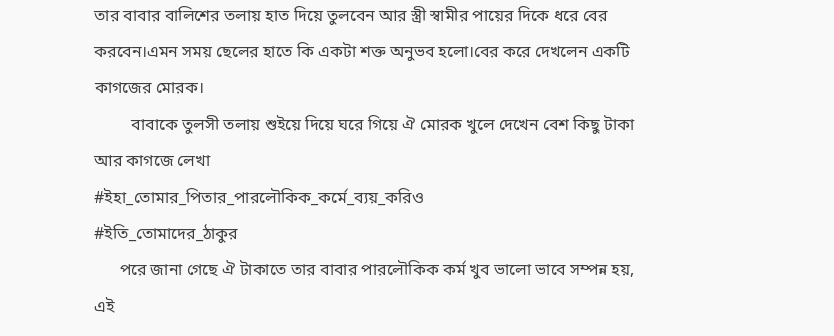তার বাবার বালিশের তলায় হাত দিয়ে তুলবেন আর স্ত্রী স্বামীর পায়ের দিকে ধরে বের করবেন।এমন সময় ছেলের হাতে কি একটা শক্ত অনুভব হলো।বের করে দেখলেন একটি কাগজের মোরক।
         বাবাকে তুলসী তলায় শুইয়ে দিয়ে ঘরে গিয়ে ঐ মোরক খুলে দেখেন বেশ কিছু টাকা আর কাগজে লেখা
#ইহা_তোমার_পিতার_পারলৌকিক_কর্মে_ব্যয়_করিও
#ইতি_তোমাদের_ঠাকুর
      পরে জানা গেছে ঐ টাকাতে তার বাবার পারলৌকিক কর্ম খুব ভালো ভাবে সম্পন্ন হয়, এই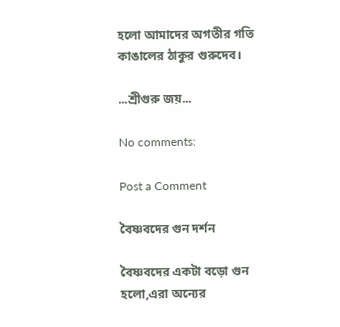হলো আমাদের অগতীর গতি কাঙালের ঠাকুর গুরুদেব।

...শ্রীগুরু জয়...

No comments:

Post a Comment

বৈষ্ণবদের গুন দর্শন

বৈষ্ণবদের একটা বড়ো গুন হলো,এরা অন্যের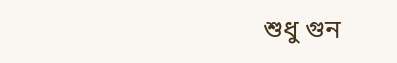শুধু গুন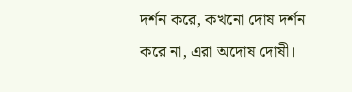দর্শন করে, কখনো দোষ দর্শন করে না, এরা অদোষ দোষী।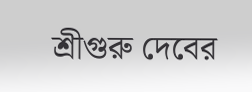শ্রীগুরু দেবের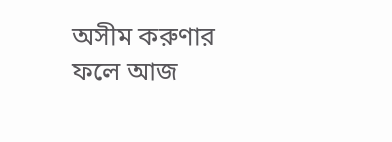অসীম করুণার ফলে আজ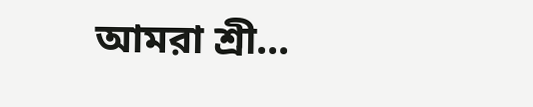আমরা শ্রী...